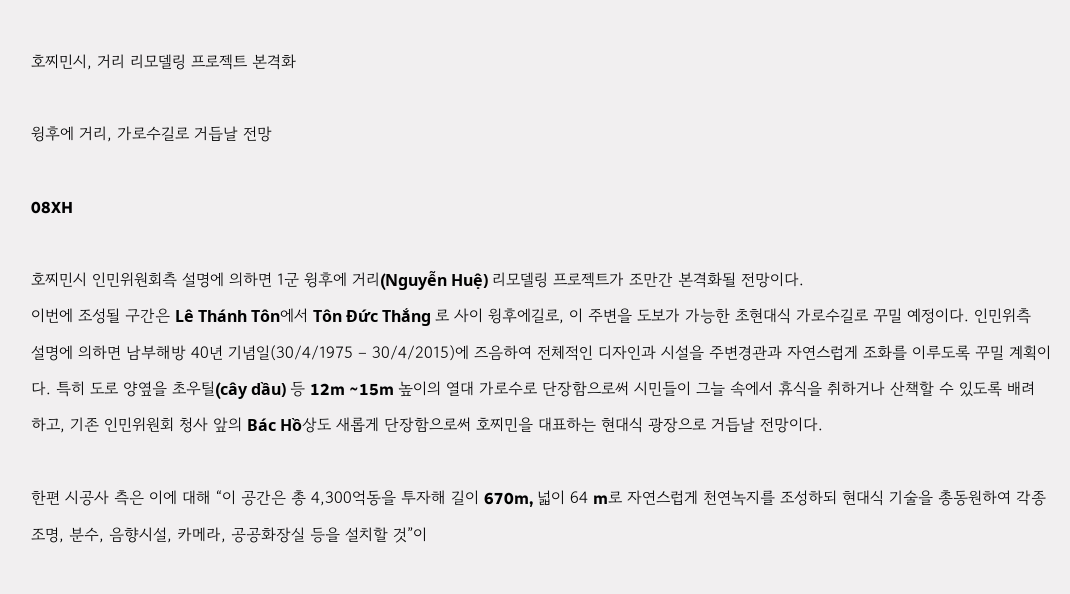호찌민시, 거리 리모델링 프로젝트 본격화

윙후에 거리, 가로수길로 거듭날 전망

08XH

호찌민시 인민위원회측 설명에 의하면 1군 윙후에 거리(Nguyễn Huệ) 리모델링 프로젝트가 조만간 본격화될 전망이다.
이번에 조성될 구간은 Lê Thánh Tôn에서 Tôn Đức Thắng 로 사이 윙후에길로, 이 주변을 도보가 가능한 초현대식 가로수길로 꾸밀 예정이다. 인민위측 설명에 의하면 남부해방 40년 기념일(30/4/1975 – 30/4/2015)에 즈음하여 전체적인 디자인과 시설을 주변경관과 자연스럽게 조화를 이루도록 꾸밀 계획이다. 특히 도로 양옆을 초우틸(cây dầu) 등 12m ~15m 높이의 열대 가로수로 단장함으로써 시민들이 그늘 속에서 휴식을 취하거나 산책할 수 있도록 배려하고, 기존 인민위원회 청사 앞의 Bác Hồ상도 새롭게 단장함으로써 호찌민을 대표하는 현대식 광장으로 거듭날 전망이다.

한편 시공사 측은 이에 대해 “이 공간은 총 4,300억동을 투자해 길이 670m, 넓이 64 m로 자연스럽게 천연녹지를 조성하되 현대식 기술을 총동원하여 각종 조명, 분수, 음향시설, 카메라, 공공화장실 등을 설치할 것”이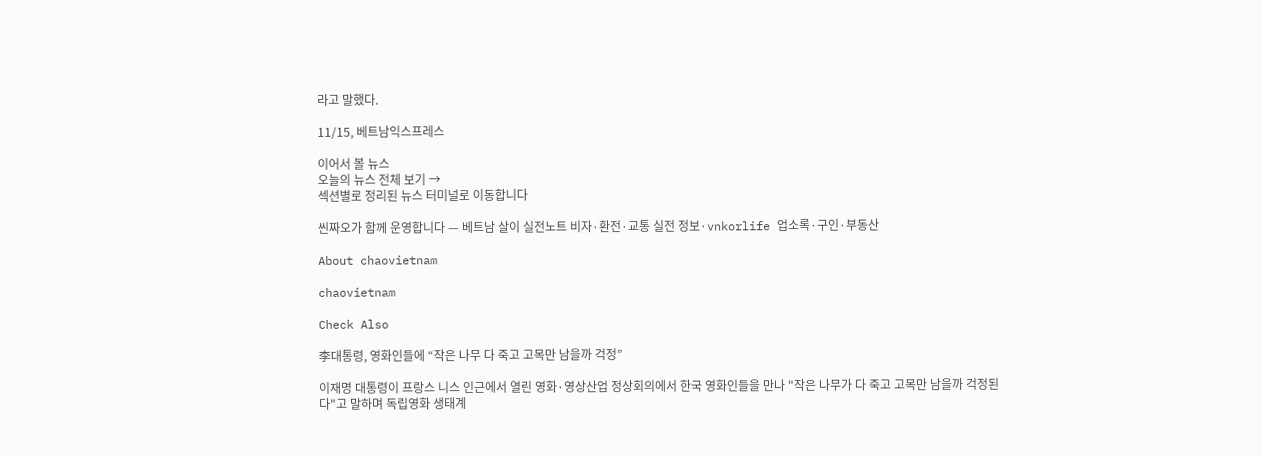라고 말했다.

11/15, 베트남익스프레스

이어서 볼 뉴스
오늘의 뉴스 전체 보기 →
섹션별로 정리된 뉴스 터미널로 이동합니다

씬짜오가 함께 운영합니다 — 베트남 살이 실전노트 비자·환전·교통 실전 정보·vnkorlife 업소록·구인·부동산

About chaovietnam

chaovietnam

Check Also

李대통령, 영화인들에 “작은 나무 다 죽고 고목만 남을까 걱정”

이재명 대통령이 프랑스 니스 인근에서 열린 영화·영상산업 정상회의에서 한국 영화인들을 만나 "작은 나무가 다 죽고 고목만 남을까 걱정된다"고 말하며 독립영화 생태계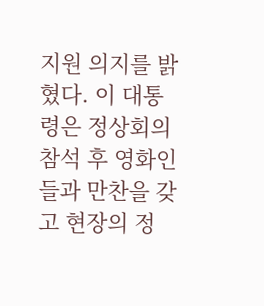지원 의지를 밝혔다. 이 대통령은 정상회의 참석 후 영화인들과 만찬을 갖고 현장의 정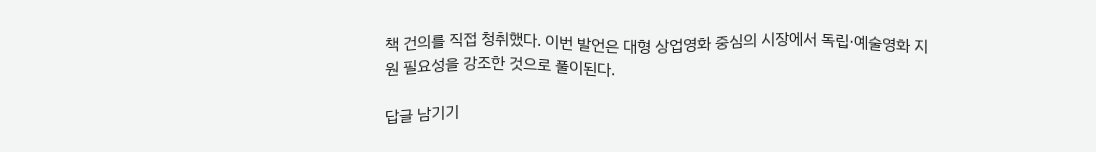책 건의를 직접 청취했다. 이번 발언은 대형 상업영화 중심의 시장에서 독립·예술영화 지원 필요성을 강조한 것으로 풀이된다.

답글 남기기